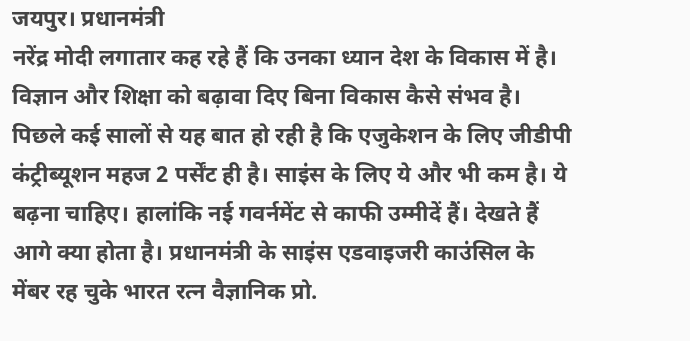जयपुर। प्रधानमंत्री
नरेंद्र मोदी लगातार कह रहे हैं कि उनका ध्यान देश के विकास में है। विज्ञान और शिक्षा को बढ़ावा दिए बिना विकास कैसे संभव है। पिछले कई सालों से यह बात हो रही है कि एजुकेशन के लिए जीडीपी कंट्रीब्यूशन महज 2 पर्सेंट ही है। साइंस के लिए ये और भी कम है। ये बढ़ना चाहिए। हालांकि नई गवर्नमेंट से काफी उम्मीदें हैं। देखते हैं आगे क्या होता है। प्रधानमंत्री के साइंस एडवाइजरी काउंसिल के मेंबर रह चुके भारत रत्न वैज्ञानिक प्रो.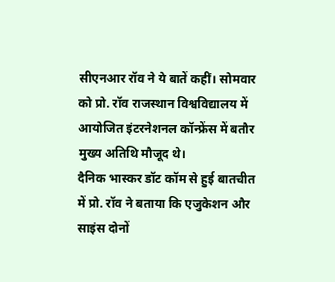सीएनआर रॉव ने ये बातें कहीं। सोमवार को प्रो. रॉव राजस्थान विश्वविद्यालय में आयोजित इंटरनेशनल कॉन्फ्रेंस में बतौर मुख्य अतिथि मौजूद थे।
दैनिक भास्कर डॉट कॉम से हुई बातचीत में प्रो. रॉव ने बताया कि एजुकेशन और साइंस दोनों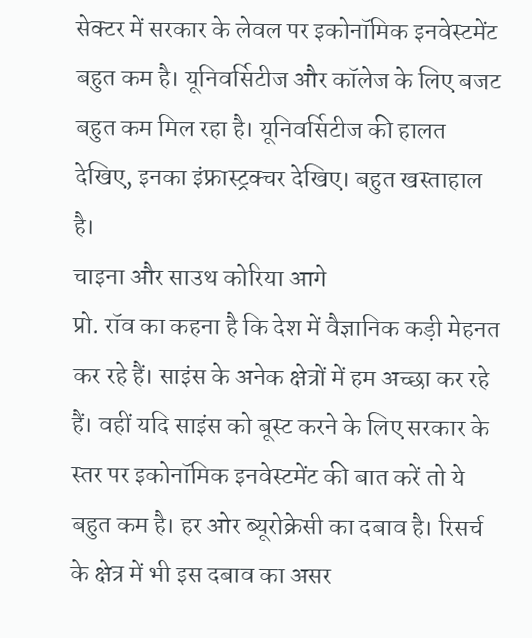सेक्टर में सरकार के लेवल पर इकोनॉमिक इनवेस्टमेंट बहुत कम है। यूनिवर्सिटीज और कॉलेज के लिए बजट बहुत कम मिल रहा है। यूनिवर्सिटीज की हालत देखिए, इनका इंफ्रास्ट्रक्चर देखिए। बहुत खस्ताहाल है।
चाइना और साउथ कोरिया आगे
प्रो. रॉव का कहना है कि देश में वैज्ञानिक कड़ी मेहनत कर रहे हैं। साइंस के अनेक क्षेत्रों में हम अच्छा कर रहे हैं। वहीं यदि साइंस को बूस्ट करने के लिए सरकार के स्तर पर इकोनॉमिक इनवेस्टमेंट की बात करें तो ये बहुत कम है। हर ओर ब्यूरोक्रेसी का दबाव है। रिसर्च के क्षेत्र में भी इस दबाव का असर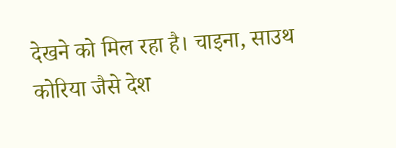देखने को मिल रहा है। चाइना, साउथ कोरिया जैसे देश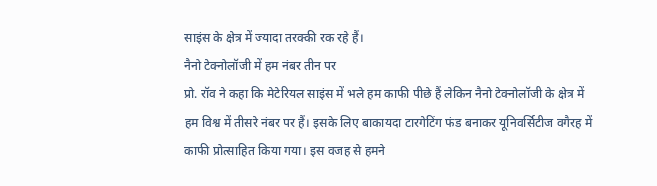साइंस के क्षेत्र में ज्यादा तरक्की रक रहे हैं।
नैनो टेक्नोलॉजी में हम नंबर तीन पर
प्रो. रॉव ने कहा कि मेटेरियल साइंस में भले हम काफी पीछे हैं लेकिन नैनो टेक्नोलॉजी के क्षेत्र में हम विश्व में तीसरे नंबर पर हैं। इसके लिए बाकायदा टारगेटिंग फंड बनाकर यूनिवर्सिटीज वगैरह में काफी प्रोत्साहित किया गया। इस वजह से हमने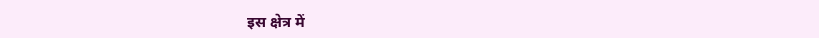इस क्षेत्र में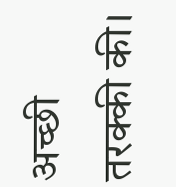अच्छी तरक्की की।